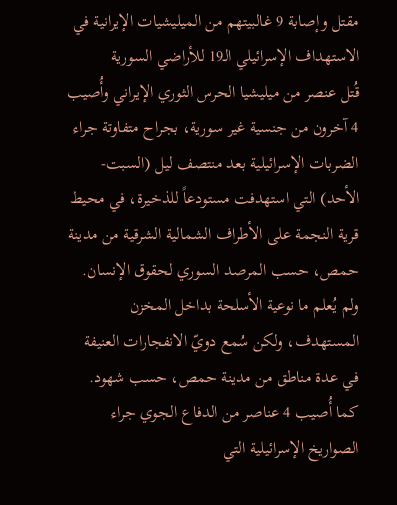مقتل وإصابة 9 غالبيتهم من الميليشيات الإيرانية في الاستهداف الإسرائيلي الـ19 للأراضي السورية
قُتل عنصر من ميليشيا الحرس الثوري الإيراني وأُصيب 4 آخرون من جنسية غير سورية، بجراح متفاوتة جراء الضربات الإسرائيلية بعد منتصف ليل (السبت-الأحد) التي استهدفت مستودعاً للذخيرة، في محيط قرية النجمة على الأطراف الشمالية الشرقية من مدينة حمص، حسب المرصد السوري لحقوق الإنسان. ولم يُعلم ما نوعية الأسلحة بداخل المخزن المستهدف، ولكن سُمع دويّ الانفجارات العنيفة في عدة مناطق من مدينة حمص، حسب شهود. كما أُصيب 4 عناصر من الدفاع الجوي جراء الصواريخ الإسرائيلية التي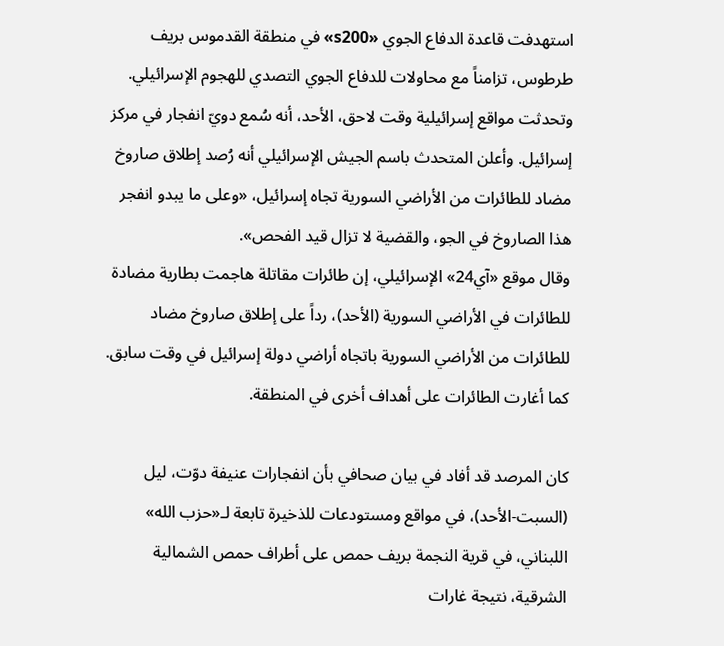استهدفت قاعدة الدفاع الجوي «s200» في منطقة القدموس بريف طرطوس، تزامناً مع محاولات للدفاع الجوي التصدي للهجوم الإسرائيلي.
وتحدثت مواقع إسرائيلية وقت لاحق، الأحد، أنه سُمع دويّ انفجار في مركز إسرائيل. وأعلن المتحدث باسم الجيش الإسرائيلي أنه رُصد إطلاق صاروخ مضاد للطائرات من الأراضي السورية تجاه إسرائيل، «وعلى ما يبدو انفجر هذا الصاروخ في الجو، والقضية لا تزال قيد الفحص».
وقال موقع «آي24» الإسرائيلي، إن طائرات مقاتلة هاجمت بطارية مضادة للطائرات في الأراضي السورية (الأحد)، رداً على إطلاق صاروخ مضاد للطائرات من الأراضي السورية باتجاه أراضي دولة إسرائيل في وقت سابق. كما أغارت الطائرات على أهداف أخرى في المنطقة.

كان المرصد قد أفاد في بيان صحافي بأن انفجارات عنيفة دوّت، ليل (السبت-الأحد)، في مواقع ومستودعات للذخيرة تابعة لـ«حزب الله» اللبناني، في قرية النجمة بريف حمص على أطراف حمص الشمالية الشرقية، نتيجة غارات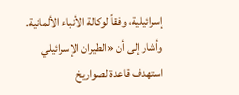إسرائيلية، وفقاً لوكالة الأنباء الألمانية.
وأشار إلى أن «الطيران الإسرائيلي استهدف قاعدة لصواريخ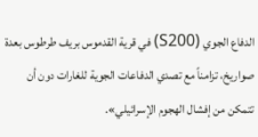الدفاع الجوي (S200) في قرية القدموس بريف طرطوس بعدة صواريخ، تزامناً مع تصدي الدفاعات الجوية للغارات دون أن تتمكن من إفشال الهجوم الإسرائيلي».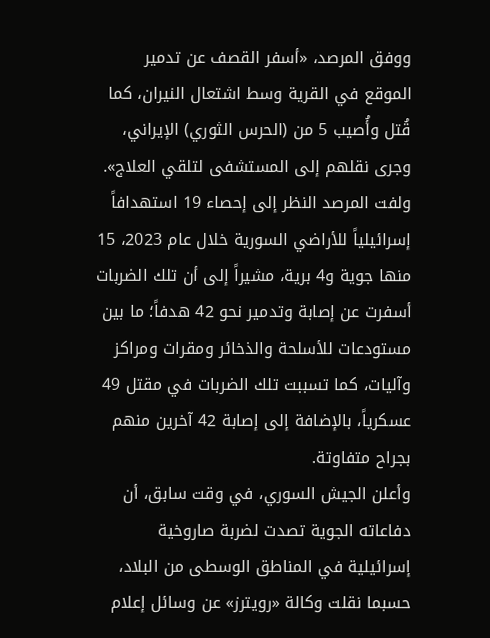ووفق المرصد، «أسفر القصف عن تدمير الموقع في القرية وسط اشتعال النيران، كما قُتل وأُصيب 5 من (الحرس الثوري) الإيراني، وجرى نقلهم إلى المستشفى لتلقي العلاج».
ولفت المرصد النظر إلى إحصاء 19 استهدافاً إسرائيلياً للأراضي السورية خلال عام 2023، 15 منها جوية و4 برية، مشيراً إلى أن تلك الضربات أسفرت عن إصابة وتدمير نحو 42 هدفاً؛ ما بين مستودعات للأسلحة والذخائر ومقرات ومراكز وآليات، كما تسببت تلك الضربات في مقتل 49 عسكرياً، بالإضافة إلى إصابة 42 آخرين منهم بجراح متفاوتة.
وأعلن الجيش السوري، في وقت سابق، أن دفاعاته الجوية تصدت لضربة صاروخية إسرائيلية في المناطق الوسطى من البلاد، حسبما نقلت وكالة «رويترز» عن وسائل إعلام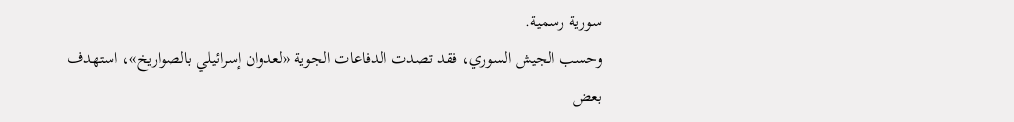سورية رسمية.
وحسب الجيش السوري، فقد تصدت الدفاعات الجوية «لعدوان إسرائيلي بالصواريخ»، استهدف بعض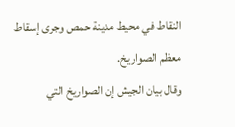النقاط في محيط مدينة حمص وجرى إسقاط معظم الصواريخ.
وقال بيان الجيش إن الصواريخ التي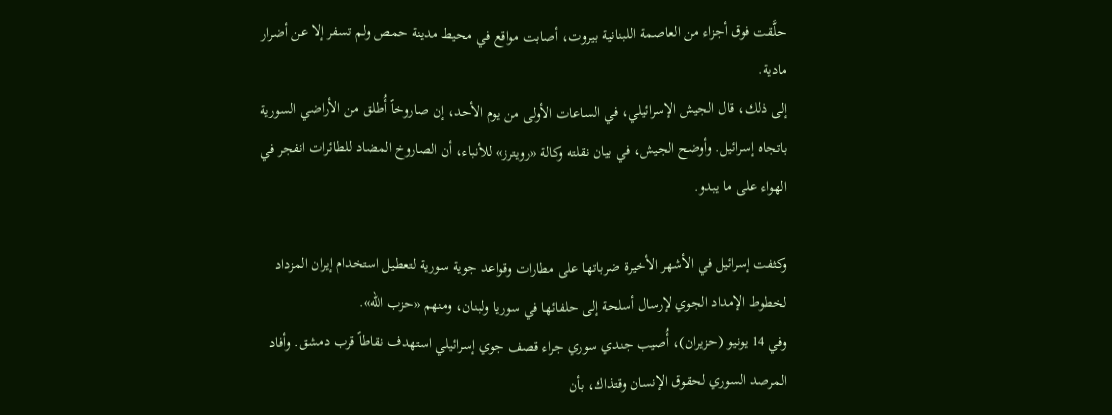حلَّقت فوق أجزاء من العاصمة اللبنانية بيروت، أصابت مواقع في محيط مدينة حمص ولم تسفر إلا عن أضرار مادية.
إلى ذلك، قال الجيش الإسرائيلي، في الساعات الأولى من يوم الأحد، إن صاروخاً أُطلق من الأراضي السورية باتجاه إسرائيل. وأوضح الجيش، في بيان نقلته وكالة «رويترز» للأنباء، أن الصاروخ المضاد للطائرات انفجر في الهواء على ما يبدو.

وكثفت إسرائيل في الأشهر الأخيرة ضرباتها على مطارات وقواعد جوية سورية لتعطيل استخدام إيران المزداد لخطوط الإمداد الجوي لإرسال أسلحة إلى حلفائها في سوريا ولبنان، ومنهم «حزب الله».
وفي 14 يونيو (حزيران)، أُصيب جندي سوري جراء قصف جوي إسرائيلي استهدف نقاطاً قرب دمشق. وأفاد المرصد السوري لحقوق الإنسان وقتذاك، بأن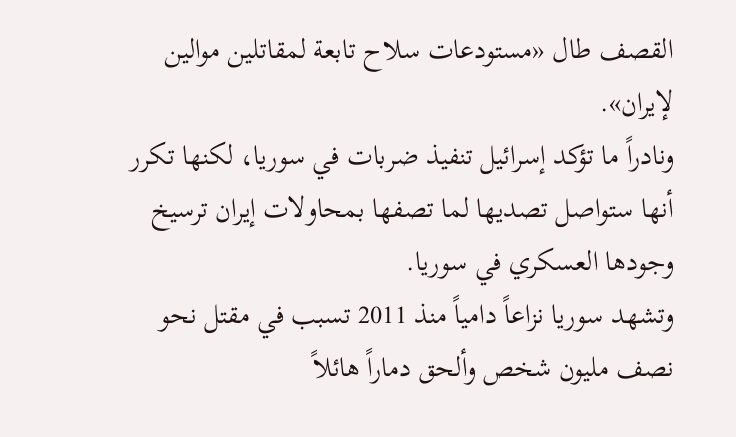القصف طال «مستودعات سلاح تابعة لمقاتلين موالين لإيران».
ونادراً ما تؤكد إسرائيل تنفيذ ضربات في سوريا، لكنها تكرر أنها ستواصل تصديها لما تصفها بمحاولات إيران ترسيخ وجودها العسكري في سوريا.
وتشهد سوريا نزاعاً دامياً منذ 2011 تسبب في مقتل نحو نصف مليون شخص وألحق دماراً هائلاً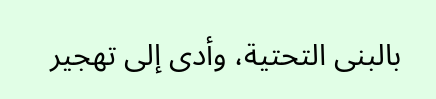بالبنى التحتية، وأدى إلى تهجير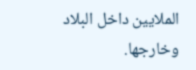الملايين داخل البلاد وخارجها.